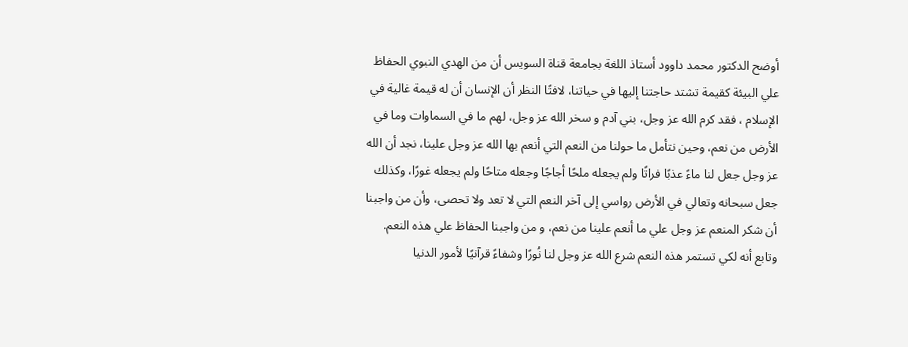أوضح الدكتور محمد داوود أستاذ اللغة بجامعة قناة السويس أن من الهدي النبوي الحفاظ علي البيئة كقيمة تشتد حاجتنا إليها في حياتنا، لافتًا النظر أن الإنسان أن له قيمة غالية في الإسلام ، فقد كرم الله عز وجل، بني آدم و سخر الله عز وجل، لهم ما في السماوات وما في الأرض من نعم، وحين نتأمل ما حولنا من النعم التي أنعم بها الله عز وجل علينا، نجد أن الله عز وجل جعل لنا ماءً عذبًا فراتًا ولم يجعله ملحًا أجاجًا وجعله متاحًا ولم يجعله غورًا، وكذلك جعل سبحانه وتعالي في الأرض رواسي إلى آخر النعم التي لا تعد ولا تحصى، وأن من واجبنا أن شكر المنعم عز وجل علي ما أنعم علينا من نعم، و من واجبنا الحفاظ علي هذه النعم.
وتابع أنه لكي تستمر هذه النعم شرع الله عز وجل لنا نُورًا وشفاءً قرآنيًا لأمور الدنيا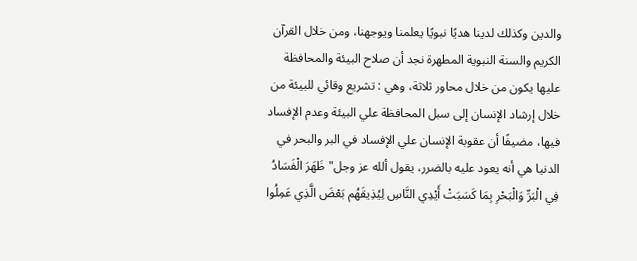والدين وكذلك لدينا هديًا نبويًا يعلمنا ويوجهنا، ومن خلال القرآن الكريم والسنة النبوية المطهرة نجد أن صلاح البيئة والمحافظة عليها يكون من خلال محاور ثلاثة، وهي : تشريع وقائي للبيئة من خلال إرشاد الإنسان إلى سبل المحافظة علي البيئة وعدم الإفساد فيها، مضيفًا أن عقوبة الإنسان علي الإفساد في البر والبحر في الدنيا هي أنه يعود عليه بالضرر، يقول ألله عز وجل"ظَهَرَ الْفَسَادُ فِي الْبَرِّ وَالْبَحْرِ بِمَا كَسَبَتْ أَيْدِي النَّاسِ لِيُذِيقَهُم بَعْضَ الَّذِي عَمِلُوا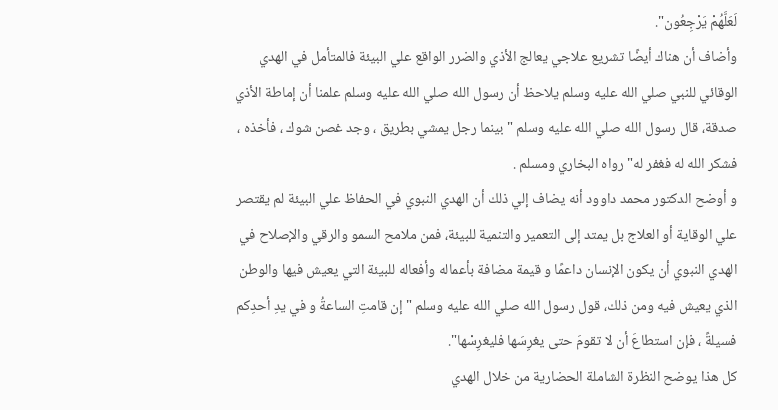لَعَلَّهُمْ يَرْجِعُون".
وأضاف أن هناك أيضًا تشريع علاجي يعالج الأذي والضرر الواقع علي البيئة فالمتأمل في الهدي الوقائي للنبي صلي الله عليه وسلم يلاحظ أن رسول الله صلي الله عليه وسلم علمنا أن إماطة الأذي صدقة، قال رسول الله صلي الله عليه وسلم "بينما رجل يمشي بطريق ، وجد غصن شوك ، فأخذه ، فشكر الله له فغفر له" رواه البخاري ومسلم .
و أوضح الدكتور محمد داوود أنه يضاف إلي ذلك أن الهدي النبوي في الحفاظ علي البيئة لم يقتصر علي الوقاية أو العلاج بل يمتد إلى التعمير والتنمية للبيئة، فمن ملامح السمو والرقي والإصلاح في الهدي النبوي أن يكون الإنسان داعمًا و قيمة مضافة بأعماله وأفعاله للبيئة التي يعيش فيها والوطن الذي يعيش فيه ومن ذلك، قول رسول الله صلي الله عليه وسلم "إن قامتِ الساعةُ و في يدِ أحدِكم فسيلةً ، فإن استطاعَ أن لا تقومَ حتى يغرِسَها فليغرِسْها".
كل هذا يوضح النظرة الشاملة الحضارية من خلال الهدي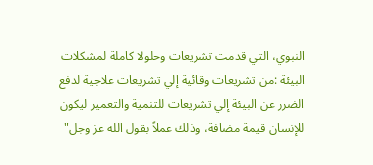النبوي، التي قدمت تشريعات وحلولا كاملة لمشكلات البيئة :من تشريعات وقائية إلي تشريعات علاجية لدفع الضرر عن البيئة إلي تشريعات للتنمية والتعمير ليكون للإنسان قيمة مضافة، وذلك عملاً بقول الله عز وجل"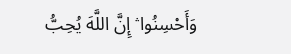وَأَحْسِنُوا ۛ إِنَّ اللَّهَ يُحِبُّ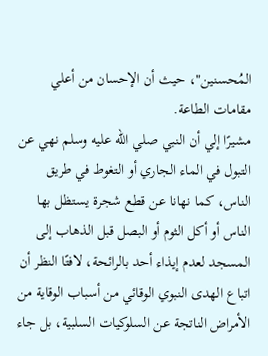المُحسنين"، حيث أن الإحسان من أعلي مقامات الطاعة.
مشيرًا إلي أن النبي صلي الله عليه وسلم نهي عن التبول في الماء الجاري أو التغوط في طريق الناس، كما نهانا عن قطع شجرة يستظل بها الناس أو أكل الثوم أو البصل قبل الذهاب إلى المسجد لعدم إيذاء أحد بالرائحة، لافتًا النظر أن اتباع الهدى النبوي الوقائي من أسباب الوقاية من الأمراض الناتجة عن السلوكيات السلبية، بل جاء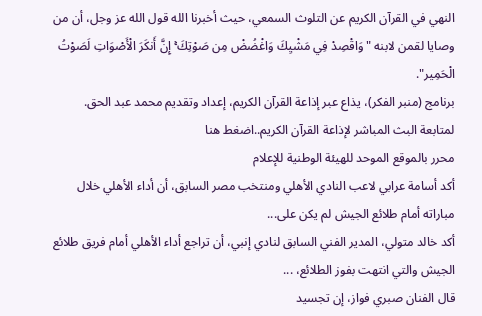النهي في القرآن الكريم عن التلوث السمعي، حيث أخبرنا الله قول الله عز وجل، أن من وصايا لقمن لابنه "وَاقْصِدْ فِي مَشْيِكَ وَاغْضُضْ مِن صَوْتِكَ ۚ إِنَّ أَنكَرَ الْأَصْوَاتِ لَصَوْتُ الْحَمِير".
برنامج (منبر الفكر)، يذاع عبر إذاعة القرآن الكريم، إعداد وتقديم محمد عبد الحق.
لمتابعة البث المباشر لإذاعة القرآن الكريم..اضغط هنا
محرر بالموقع الموحد للهيئة الوطنية للإعلام
أكد أسامة عرابي لاعب النادي الأهلي ومنتخب مصر السابق، أن أداء الأهلي خلال مباراته أمام طلائع الجيش لم يكن على...
أكد خالد متولي، المدير الفني السابق لنادي إنبي، أن تراجع أداء الأهلي أمام فريق طلائع الجيش والتي انتهت بفوز الطلائع، ...
قال الفنان صبري فواز، إن تجسيد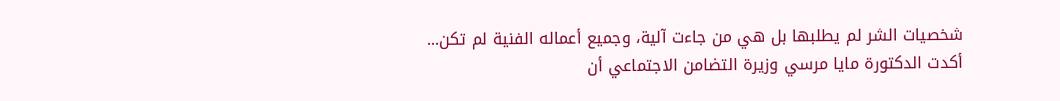شخصيات الشر لم يطلبها بل هي من جاءت آلية، وجميع أعماله الفنية لم تكن...
أكدت الدكتورة مايا مرسي وزيرة التضامن الاجتماعي أن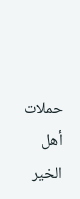حملات أهل الخير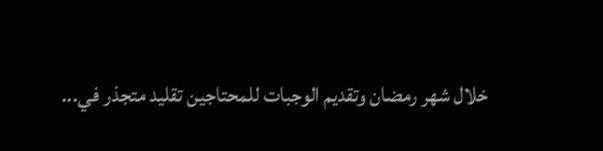خلال شهر رمضان وتقديم الوجبات للمحتاجين تقليد متجذر في...